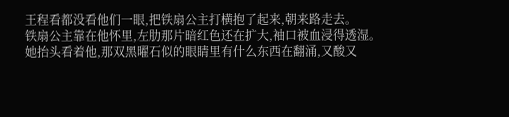王程看都没看他们一眼,把铁扇公主打横抱了起来,朝来路走去。
铁扇公主靠在他怀里,左肋那片暗红色还在扩大,袖口被血浸得透湿。
她抬头看着他,那双黑曜石似的眼睛里有什么东西在翻涌,又酸又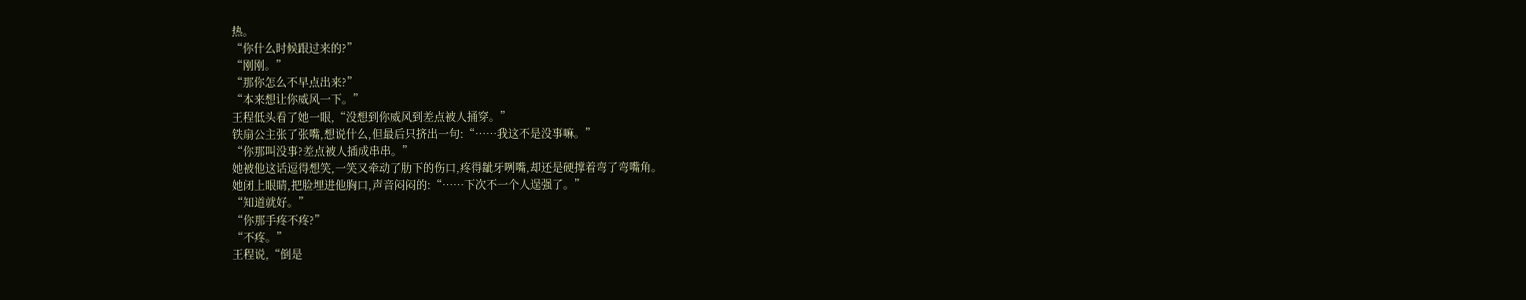热。
“你什么时候跟过来的?”
“刚刚。”
“那你怎么不早点出来?”
“本来想让你威风一下。”
王程低头看了她一眼,“没想到你威风到差点被人捅穿。”
铁扇公主张了张嘴,想说什么,但最后只挤出一句:“……我这不是没事嘛。”
“你那叫没事?差点被人插成串串。”
她被他这话逗得想笑,一笑又牵动了肋下的伤口,疼得龇牙咧嘴,却还是硬撑着弯了弯嘴角。
她闭上眼睛,把脸埋进他胸口,声音闷闷的:“……下次不一个人逞强了。”
“知道就好。”
“你那手疼不疼?”
“不疼。”
王程说,“倒是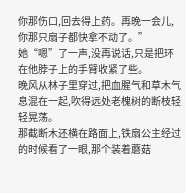你那伤口,回去得上药。再晚一会儿,你那只扇子都快拿不动了。”
她“嗯”了一声,没再说话,只是把环在他脖子上的手臂收紧了些。
晚风从林子里穿过,把血腥气和草木气息混在一起,吹得远处老槐树的断枝轻轻晃荡。
那截断木还横在路面上,铁扇公主经过的时候看了一眼,那个装着蘑菇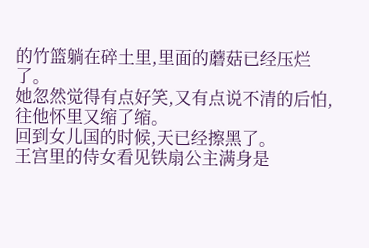的竹篮躺在碎土里,里面的蘑菇已经压烂了。
她忽然觉得有点好笑,又有点说不清的后怕,往他怀里又缩了缩。
回到女儿国的时候,天已经擦黑了。
王宫里的侍女看见铁扇公主满身是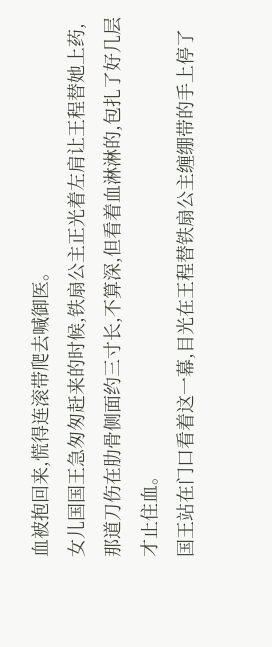血被抱回来,慌得连滚带爬去喊御医。
女儿国国王急匆匆赶来的时候,铁扇公主正光着左肩让王程替她上药,那道刀伤在肋骨侧面约三寸长,不算深,但看着血淋淋的,包扎了好几层才止住血。
国王站在门口看着这一幕,目光在王程替铁扇公主缠绷带的手上停了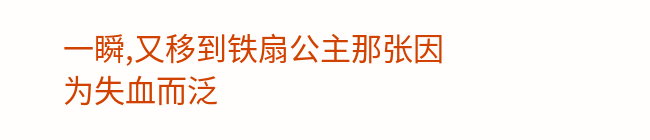一瞬,又移到铁扇公主那张因为失血而泛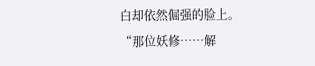白却依然倔强的脸上。
“那位妖修……解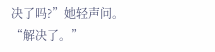决了吗?”她轻声问。
“解决了。”